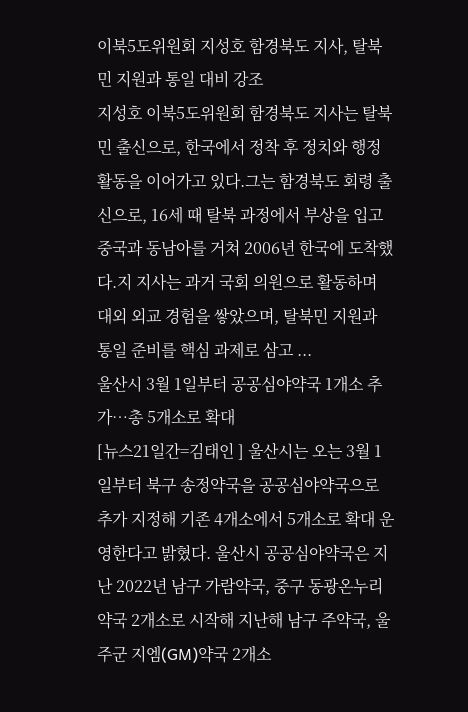이북5도위원회 지성호 함경북도 지사, 탈북민 지원과 통일 대비 강조
지성호 이북5도위원회 함경북도 지사는 탈북민 출신으로, 한국에서 정착 후 정치와 행정 활동을 이어가고 있다.그는 함경북도 회령 출신으로, 16세 때 탈북 과정에서 부상을 입고 중국과 동남아를 거쳐 2006년 한국에 도착했다.지 지사는 과거 국회 의원으로 활동하며 대외 외교 경험을 쌓았으며, 탈북민 지원과 통일 준비를 핵심 과제로 삼고 ...
울산시 3월 1일부터 공공심야약국 1개소 추가…총 5개소로 확대
[뉴스21일간=김태인 ] 울산시는 오는 3월 1일부터 북구 송정약국을 공공심야약국으로 추가 지정해 기존 4개소에서 5개소로 확대 운영한다고 밝혔다. 울산시 공공심야약국은 지난 2022년 남구 가람약국, 중구 동광온누리 약국 2개소로 시작해 지난해 남구 주약국, 울주군 지엠(GM)약국 2개소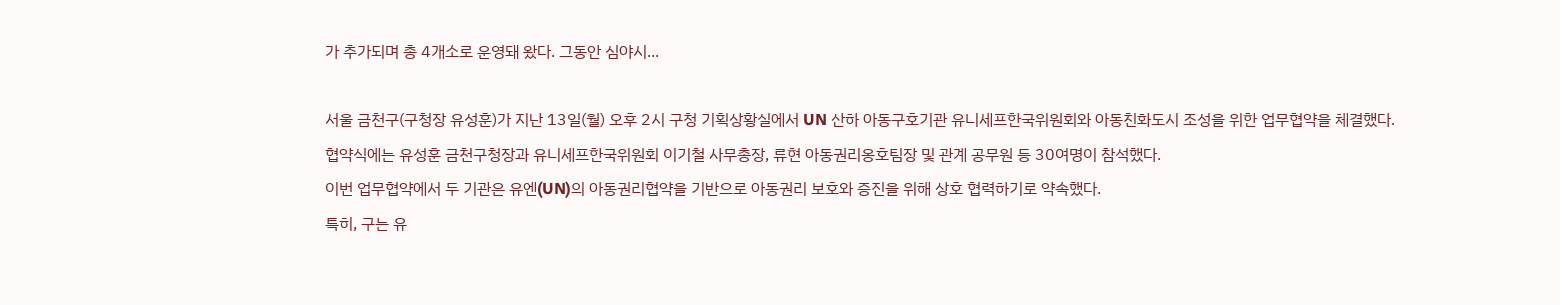가 추가되며 총 4개소로 운영돼 왔다. 그동안 심야시...

서울 금천구(구청장 유성훈)가 지난 13일(월) 오후 2시 구청 기획상황실에서 UN 산하 아동구호기관 유니세프한국위원회와 아동친화도시 조성을 위한 업무협약을 체결했다.
협약식에는 유성훈 금천구청장과 유니세프한국위원회 이기철 사무총장, 류현 아동권리옹호팀장 및 관계 공무원 등 30여명이 참석했다.
이번 업무협약에서 두 기관은 유엔(UN)의 아동권리협약을 기반으로 아동권리 보호와 증진을 위해 상호 협력하기로 약속했다.
특히, 구는 유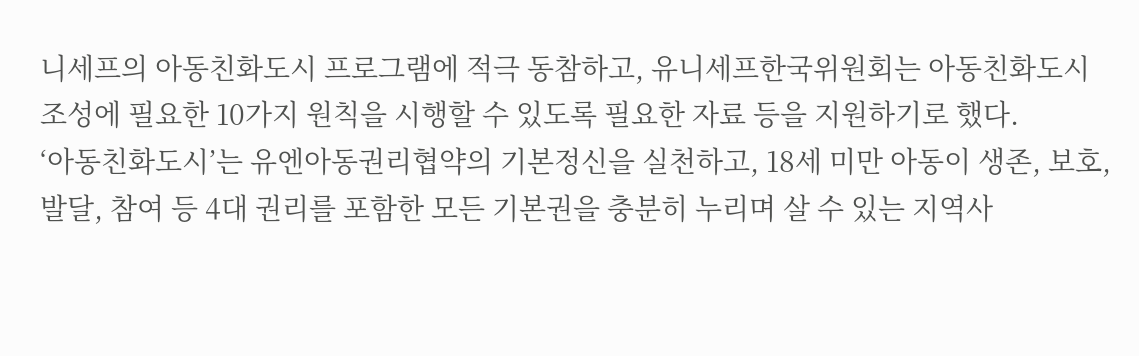니세프의 아동친화도시 프로그램에 적극 동참하고, 유니세프한국위원회는 아동친화도시 조성에 필요한 10가지 원칙을 시행할 수 있도록 필요한 자료 등을 지원하기로 했다.
‘아동친화도시’는 유엔아동권리협약의 기본정신을 실천하고, 18세 미만 아동이 생존, 보호, 발달, 참여 등 4대 권리를 포함한 모든 기본권을 충분히 누리며 살 수 있는 지역사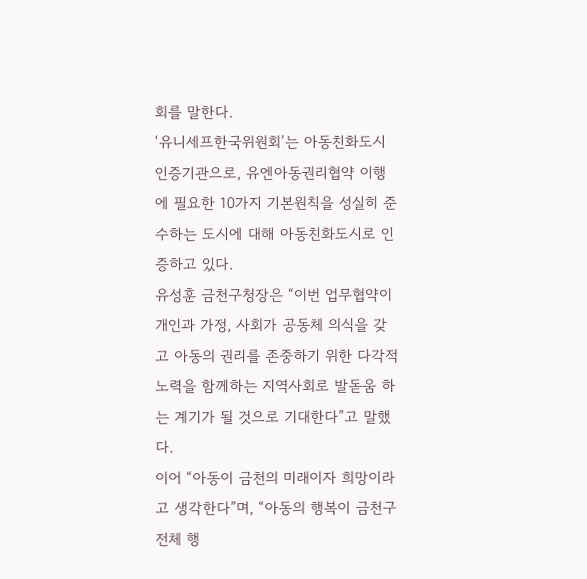회를 말한다.
‘유니세프한국위원회’는 아동친화도시 인증기관으로, 유엔아동권리협약 이행에 필요한 10가지 기본원칙을 성실히 준수하는 도시에 대해 아동친화도시로 인증하고 있다.
유성훈 금천구청장은 “이번 업무협약이 개인과 가정, 사회가 공동체 의식을 갖고 아동의 권리를 존중하기 위한 다각적 노력을 함께하는 지역사회로 발돋움 하는 계기가 될 것으로 기대한다”고 말했다.
이어 “아동이 금천의 미래이자 희망이라고 생각한다”며, “아동의 행복이 금천구 전체 행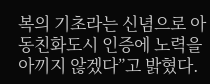복의 기초라는 신념으로 아동친화도시 인증에 노력을 아끼지 않겠다”고 밝혔다.